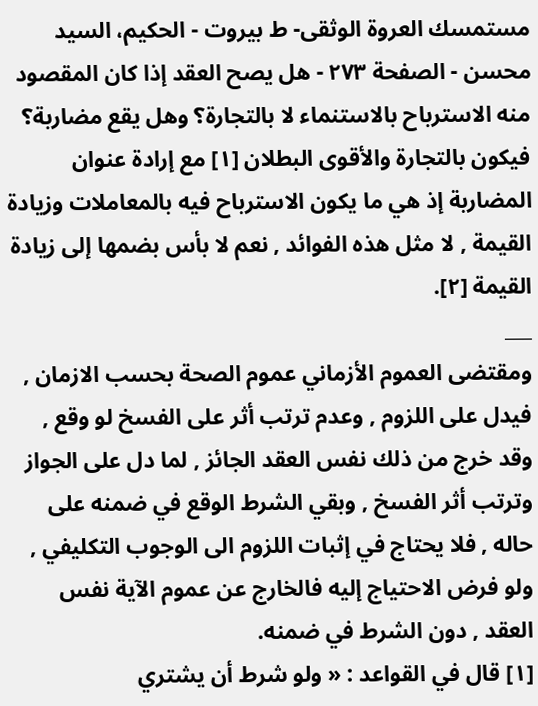مستمسك العروة الوثقى- ط بیروت - الحكيم، السيد محسن - الصفحة ٢٧٣ - هل يصح العقد إذا كان المقصود منه الاسترباح بالاستنماء لا بالتجارة؟ وهل يقع مضاربة؟
فيكون بالتجارة والأقوى البطلان [١] مع إرادة عنوان المضاربة إذ هي ما يكون الاسترباح فيه بالمعاملات وزيادة القيمة , لا مثل هذه الفوائد , نعم لا بأس بضمها إلى زيادة القيمة [٢].
___
ومقتضى العموم الأزماني عموم الصحة بحسب الازمان , فيدل على اللزوم , وعدم ترتب أثر على الفسخ لو وقع , وقد خرج من ذلك نفس العقد الجائز , لما دل على الجواز وترتب أثر الفسخ , وبقي الشرط الوقع في ضمنه على حاله , فلا يحتاج في إثبات اللزوم الى الوجوب التكليفي , ولو فرض الاحتياج إليه فالخارج عن عموم الآية نفس العقد , دون الشرط في ضمنه.
[١] قال في القواعد : « ولو شرط أن يشتري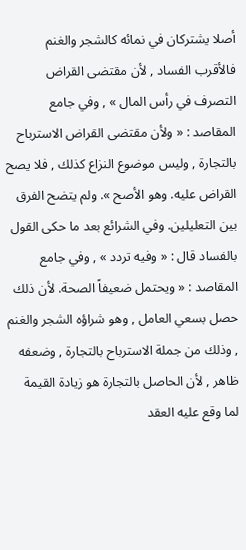أصلا يشتركان في نمائه كالشجر والغنم فالأقرب الفساد , لأن مقتضى القراض التصرف في رأس المال » , وفي جامع المقاصد : « ولأن مقتضى القراض الاسترباح بالتجارة , وليس موضوع النزاع كذلك , فلا يصح القراض عليه. وهو الأصح ». ولم يتضح الفرق بين التعليلين. وفي الشرائع بعد ما حكى القول بالفساد قال : « وفيه تردد » , وفي جامع المقاصد : « ويحتمل ضعيفاً الصحة. لأن ذلك حصل بسعي العامل , وهو شراؤه الشجر والغنم , وذلك من جملة الاسترباح بالتجارة , وضعفه ظاهر , لأن الحاصل بالتجارة هو زيادة القيمة لما وقع عليه العقد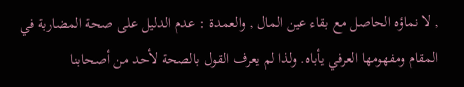, لا نماؤه الحاصل مع بقاء عين المال , والعمدة : عدم الدليل على صحة المضاربة في المقام ومفهومها العرفي يأباه. ولذا لم يعرف القول بالصحة لأحد من أصحابنا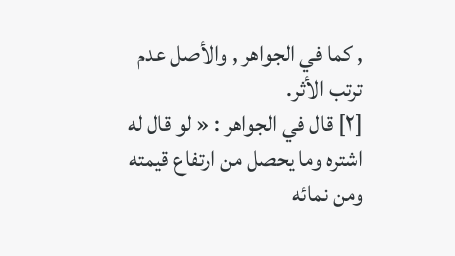, كما في الجواهر , والأصل عدم ترتب الأثر.
[٢] قال في الجواهر : « لو قال له اشتره وما يحصل من ارتفاع قيمته ومن نمائه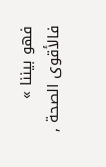فهو بيننا » فالأقوى الصحة ,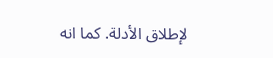لإطلاق الأدلة. كما انه